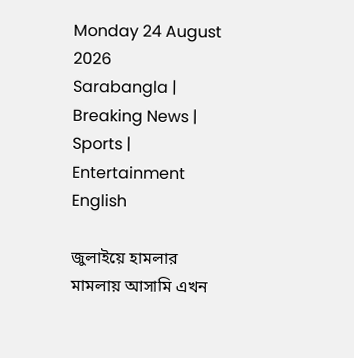Monday 24 August 2026
Sarabangla | Breaking News | Sports | Entertainment
English

জুলাইয়ে হামলার মামলায় আসামি এখন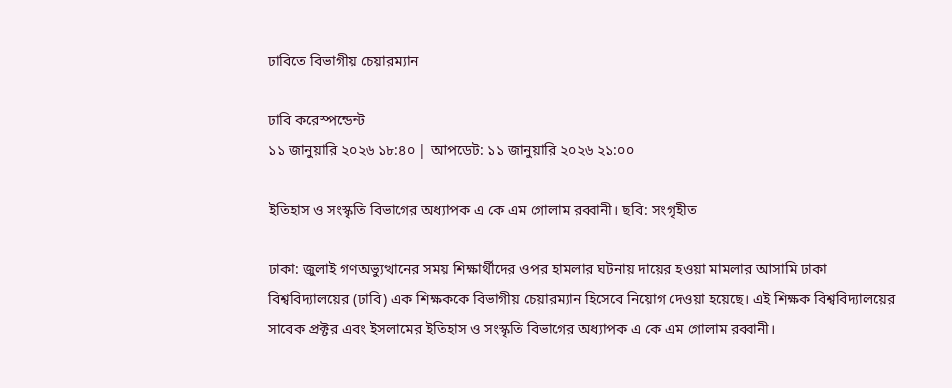ঢাবিতে বিভাগীয় চেয়ারম্যান

ঢাবি করেস্পন্ডেন্ট
১১ জানুয়ারি ২০২৬ ১৮:৪০ | আপডেট: ১১ জানুয়ারি ২০২৬ ২১:০০

ইতিহাস ও সংস্কৃতি বিভাগের অধ্যাপক এ কে এম গোলাম রব্বানী। ছবি: সংগৃহীত

ঢাকা: জুলাই গণঅভ্যুত্থানের সময় শিক্ষার্থীদের ওপর হামলার ঘটনায় দায়ের হওয়া মামলার আসামি ঢাকা বিশ্ববিদ্যালয়ের (ঢাবি) এক শিক্ষককে বিভাগীয় চেয়ারম্যান হিসেবে নিয়োগ দেওয়া হয়েছে। এই শিক্ষক বিশ্ববিদ্যালয়ের সাবেক প্রক্টর এবং ইসলামের ইতিহাস ও সংস্কৃতি বিভাগের অধ্যাপক এ কে এম গোলাম রব্বানী।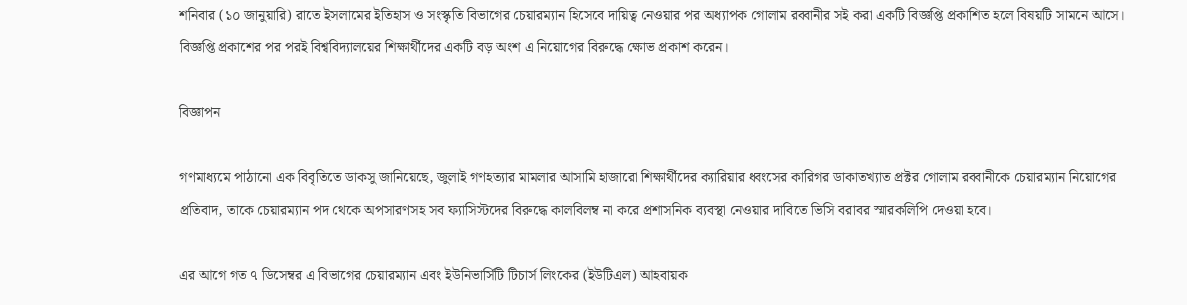শনিবার (১০ জানুয়ারি) রাতে ইসলামের ইতিহাস ও সংস্কৃতি বিভাগের চেয়ারম্যান হিসেবে দায়িত্ব নেওয়ার পর অধ্যাপক গোলাম রব্বানীর সই করা একটি বিজ্ঞপ্তি প্রকাশিত হলে বিষয়টি সামনে আসে। বিজ্ঞপ্তি প্রকাশের পর পরই বিশ্ববিদ্যালয়ের শিক্ষার্থীদের একটি বড় অংশ এ নিয়োগের বিরুদ্ধে ক্ষোভ প্রকাশ করেন।

বিজ্ঞাপন

গণমাধ্যমে পাঠানো এক বিবৃতিতে ডাকসু জানিয়েছে, জুলাই গণহত্যার মামলার আসামি হাজারো শিক্ষার্থীদের ক্যারিয়ার ধ্বংসের কারিগর ডাকাতখ্যাত প্রক্টর গোলাম রব্বানীকে চেয়ারম্যান নিয়োগের প্রতিবাদ, তাকে চেয়ারম্যান পদ থেকে অপসারণসহ সব ফ্যাসিস্টদের বিরুদ্ধে কালবিলম্ব না করে প্রশাসনিক ব্যবস্থা নেওয়ার দাবিতে ভিসি বরাবর স্মারকলিপি দেওয়া হবে।

এর আগে গত ৭ ডিসেম্বর এ বিভাগের চেয়ারম্যান এবং ইউনিভার্সিটি টিচার্স লিংকের (ইউটিএল) আহবায়ক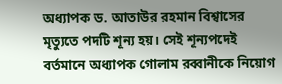অধ্যাপক ড. আতাউর রহমান বিশ্বাসের মৃত্যুতে পদটি শূন্য হয়। সেই শূন্যপদেই বর্তমানে অধ্যাপক গোলাম রব্বানীকে নিয়োগ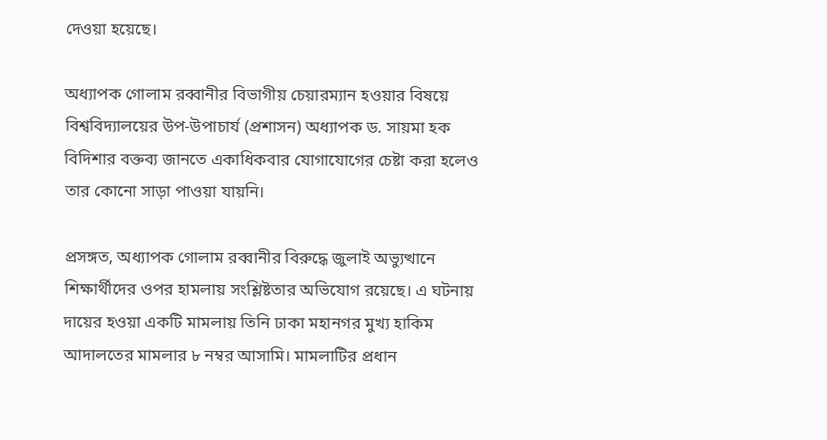দেওয়া হয়েছে।

অধ্যাপক গোলাম রব্বানীর বিভাগীয় চেয়ারম্যান হওয়ার বিষয়ে বিশ্ববিদ্যালয়ের উপ-উপাচার্য (প্রশাসন) অধ্যাপক ড. সায়মা হক বিদিশার বক্তব্য জানতে একাধিকবার যোগাযোগের চেষ্টা করা হলেও তার কোনো সাড়া পাওয়া যায়নি।

প্রসঙ্গত, অধ্যাপক গোলাম রব্বানীর বিরুদ্ধে জুলাই অভ্যুত্থানে শিক্ষার্থীদের ওপর হামলায় সংশ্লিষ্টতার অভিযোগ রয়েছে। এ ঘটনায় দায়ের হওয়া একটি মামলায় তিনি ঢাকা মহানগর মুখ্য হাকিম আদালতের মামলার ৮ নম্বর আসামি। মামলাটির প্রধান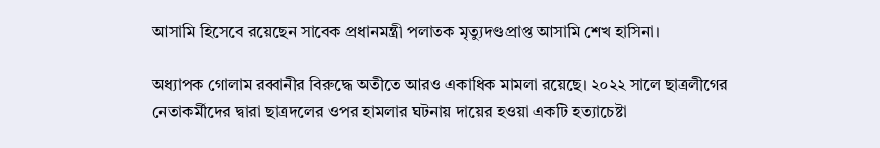আসামি হিসেবে রয়েছেন সাবেক প্রধানমন্ত্রী পলাতক মৃত্যুদণ্ডপ্রাপ্ত আসামি শেখ হাসিনা।

অধ্যাপক গোলাম রব্বানীর বিরুদ্ধে অতীতে আরও একাধিক মামলা রয়েছে। ২০২২ সালে ছাত্রলীগের নেতাকর্মীদের দ্বারা ছাত্রদলের ওপর হামলার ঘটনায় দায়ের হওয়া একটি হত্যাচেষ্টা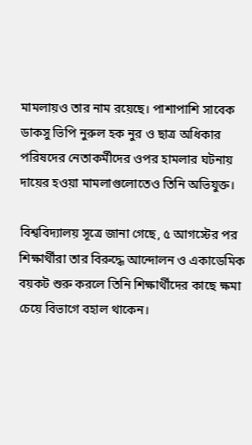মামলায়ও তার নাম রয়েছে। পাশাপাশি সাবেক ডাকসু ভিপি নুরুল হক নুর ও ছাত্র অধিকার পরিষদের নেতাকর্মীদের ওপর হামলার ঘটনায় দায়ের হওয়া মামলাগুলোতেও তিনি অভিযুক্ত।

বিশ্ববিদ্যালয় সূত্রে জানা গেছে, ৫ আগস্টের পর শিক্ষার্থীরা তার বিরুদ্ধে আন্দোলন ও একাডেমিক বয়কট শুরু করলে তিনি শিক্ষার্থীদের কাছে ক্ষমা চেয়ে বিভাগে বহাল থাকেন।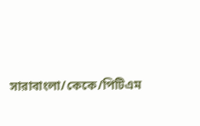সারাবাংলা/কেকে/পিটিএম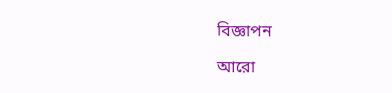বিজ্ঞাপন

আরো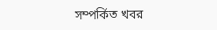সম্পর্কিত খবর